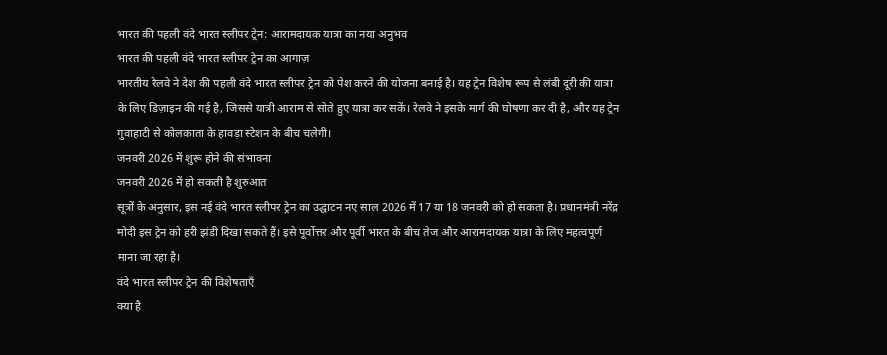भारत की पहली वंदे भारत स्लीपर ट्रेन: आरामदायक यात्रा का नया अनुभव
भारत की पहली वंदे भारत स्लीपर ट्रेन का आगाज़
भारतीय रेलवे ने देश की पहली वंदे भारत स्लीपर ट्रेन को पेश करने की योजना बनाई है। यह ट्रेन विशेष रूप से लंबी दूरी की यात्रा के लिए डिज़ाइन की गई है, जिससे यात्री आराम से सोते हुए यात्रा कर सकें। रेलवे ने इसके मार्ग की घोषणा कर दी है, और यह ट्रेन गुवाहाटी से कोलकाता के हावड़ा स्टेशन के बीच चलेगी।
जनवरी 2026 में शुरू होने की संभावना
जनवरी 2026 में हो सकती है शुरुआत
सूत्रों के अनुसार, इस नई वंदे भारत स्लीपर ट्रेन का उद्घाटन नए साल 2026 में 17 या 18 जनवरी को हो सकता है। प्रधानमंत्री नरेंद्र मोदी इस ट्रेन को हरी झंडी दिखा सकते हैं। इसे पूर्वोत्तर और पूर्वी भारत के बीच तेज और आरामदायक यात्रा के लिए महत्वपूर्ण माना जा रहा है।
वंदे भारत स्लीपर ट्रेन की विशेषताएँ
क्या है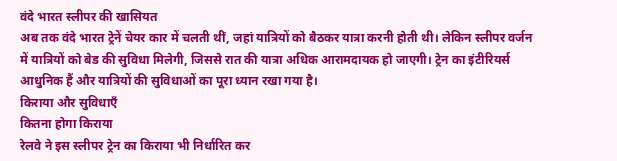वंदे भारत स्लीपर की खासियत
अब तक वंदे भारत ट्रेनें चेयर कार में चलती थीं, जहां यात्रियों को बैठकर यात्रा करनी होती थी। लेकिन स्लीपर वर्जन में यात्रियों को बेड की सुविधा मिलेगी, जिससे रात की यात्रा अधिक आरामदायक हो जाएगी। ट्रेन का इंटीरियर्स आधुनिक हैं और यात्रियों की सुविधाओं का पूरा ध्यान रखा गया है।
किराया और सुविधाएँ
कितना होगा किराया
रेलवे ने इस स्लीपर ट्रेन का किराया भी निर्धारित कर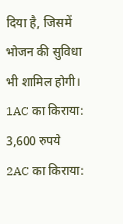दिया है, जिसमें भोजन की सुविधा भी शामिल होगी।
1AC का किराया: 3,600 रुपये
2AC का किराया: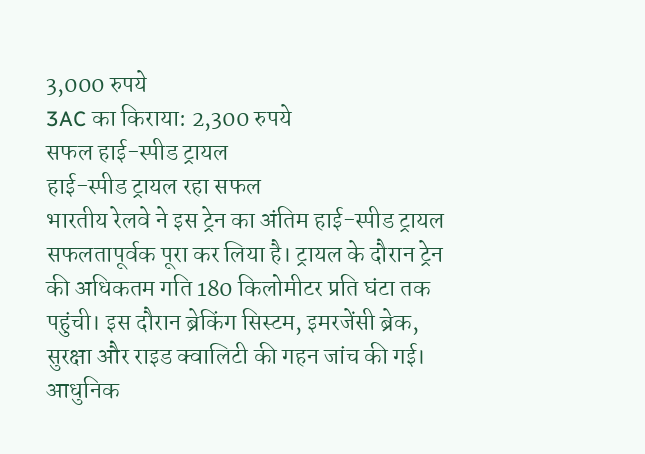3,000 रुपये
3AC का किराया: 2,300 रुपये
सफल हाई-स्पीड ट्रायल
हाई-स्पीड ट्रायल रहा सफल
भारतीय रेलवे ने इस ट्रेन का अंतिम हाई-स्पीड ट्रायल सफलतापूर्वक पूरा कर लिया है। ट्रायल के दौरान ट्रेन की अधिकतम गति 180 किलोमीटर प्रति घंटा तक पहुंची। इस दौरान ब्रेकिंग सिस्टम, इमरजेंसी ब्रेक, सुरक्षा और राइड क्वालिटी की गहन जांच की गई।
आधुनिक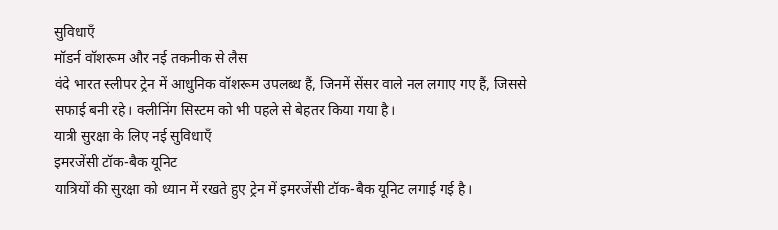सुविधाएँ
मॉडर्न वॉशरूम और नई तकनीक से लैस
वंदे भारत स्लीपर ट्रेन में आधुनिक वॉशरूम उपलब्ध हैं, जिनमें सेंसर वाले नल लगाए गए हैं, जिससे सफाई बनी रहे। क्लीनिंग सिस्टम को भी पहले से बेहतर किया गया है।
यात्री सुरक्षा के लिए नई सुविधाएँ
इमरजेंसी टॉक-बैक यूनिट
यात्रियों की सुरक्षा को ध्यान में रखते हुए ट्रेन में इमरजेंसी टॉक-बैक यूनिट लगाई गई है।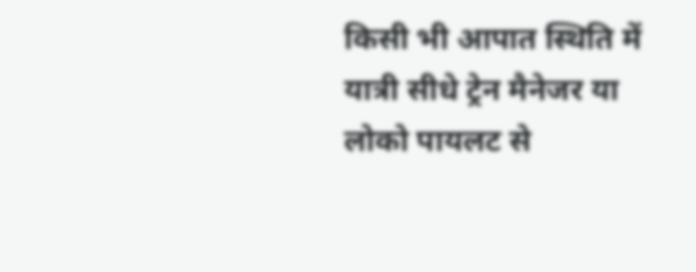किसी भी आपात स्थिति में यात्री सीधे ट्रेन मैनेजर या लोको पायलट से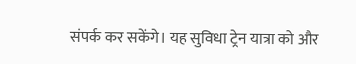संपर्क कर सकेंगे। यह सुविधा ट्रेन यात्रा को और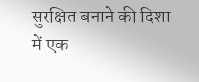सुरक्षित बनाने की दिशा में एक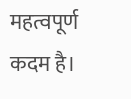महत्वपूर्ण कदम है।